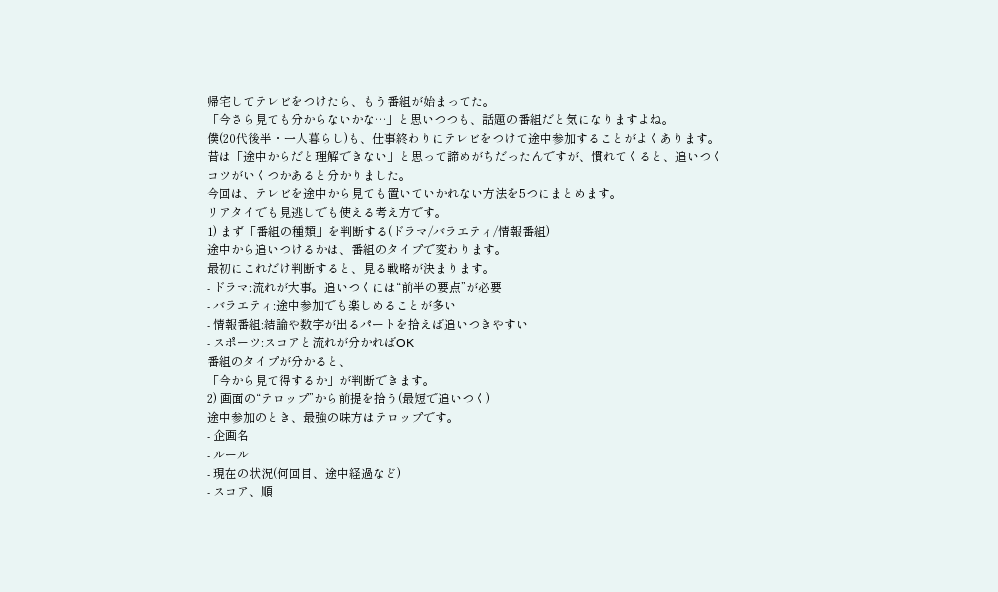帰宅してテレビをつけたら、もう番組が始まってた。
「今さら見ても分からないかな…」と思いつつも、話題の番組だと気になりますよね。
僕(20代後半・一人暮らし)も、仕事終わりにテレビをつけて途中参加することがよくあります。
昔は「途中からだと理解できない」と思って諦めがちだったんですが、慣れてくると、追いつくコツがいくつかあると分かりました。
今回は、テレビを途中から見ても置いていかれない方法を5つにまとめます。
リアタイでも見逃しでも使える考え方です。
1) まず「番組の種類」を判断する(ドラマ/バラエティ/情報番組)
途中から追いつけるかは、番組のタイプで変わります。
最初にこれだけ判断すると、見る戦略が決まります。
- ドラマ:流れが大事。追いつくには“前半の要点”が必要
- バラエティ:途中参加でも楽しめることが多い
- 情報番組:結論や数字が出るパートを拾えば追いつきやすい
- スポーツ:スコアと流れが分かればOK
番組のタイプが分かると、
「今から見て得するか」が判断できます。
2) 画面の“テロップ”から前提を拾う(最短で追いつく)
途中参加のとき、最強の味方はテロップです。
- 企画名
- ルール
- 現在の状況(何回目、途中経過など)
- スコア、順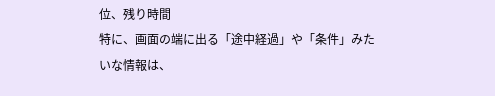位、残り時間
特に、画面の端に出る「途中経過」や「条件」みたいな情報は、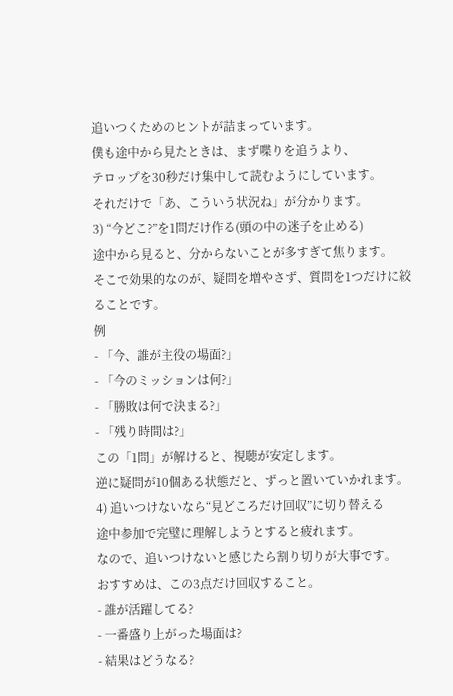追いつくためのヒントが詰まっています。
僕も途中から見たときは、まず喋りを追うより、
テロップを30秒だけ集中して読むようにしています。
それだけで「あ、こういう状況ね」が分かります。
3) “今どこ?”を1問だけ作る(頭の中の迷子を止める)
途中から見ると、分からないことが多すぎて焦ります。
そこで効果的なのが、疑問を増やさず、質問を1つだけに絞ることです。
例
- 「今、誰が主役の場面?」
- 「今のミッションは何?」
- 「勝敗は何で決まる?」
- 「残り時間は?」
この「1問」が解けると、視聴が安定します。
逆に疑問が10個ある状態だと、ずっと置いていかれます。
4) 追いつけないなら“見どころだけ回収”に切り替える
途中参加で完璧に理解しようとすると疲れます。
なので、追いつけないと感じたら割り切りが大事です。
おすすめは、この3点だけ回収すること。
- 誰が活躍してる?
- 一番盛り上がった場面は?
- 結果はどうなる?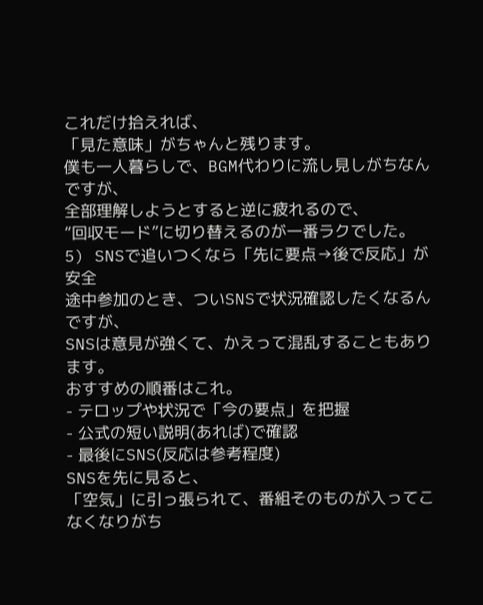これだけ拾えれば、
「見た意味」がちゃんと残ります。
僕も一人暮らしで、BGM代わりに流し見しがちなんですが、
全部理解しようとすると逆に疲れるので、
“回収モード”に切り替えるのが一番ラクでした。
5) SNSで追いつくなら「先に要点→後で反応」が安全
途中参加のとき、ついSNSで状況確認したくなるんですが、
SNSは意見が強くて、かえって混乱することもあります。
おすすめの順番はこれ。
- テロップや状況で「今の要点」を把握
- 公式の短い説明(あれば)で確認
- 最後にSNS(反応は参考程度)
SNSを先に見ると、
「空気」に引っ張られて、番組そのものが入ってこなくなりがち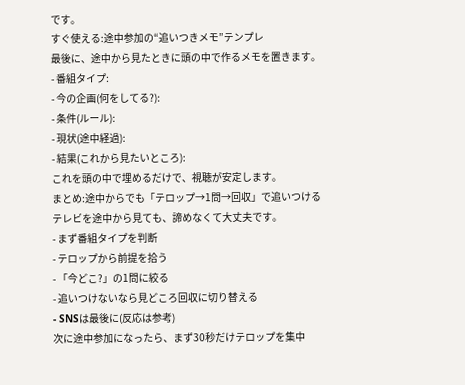です。
すぐ使える:途中参加の“追いつきメモ”テンプレ
最後に、途中から見たときに頭の中で作るメモを置きます。
- 番組タイプ:
- 今の企画(何をしてる?):
- 条件(ルール):
- 現状(途中経過):
- 結果(これから見たいところ):
これを頭の中で埋めるだけで、視聴が安定します。
まとめ:途中からでも「テロップ→1問→回収」で追いつける
テレビを途中から見ても、諦めなくて大丈夫です。
- まず番組タイプを判断
- テロップから前提を拾う
- 「今どこ?」の1問に絞る
- 追いつけないなら見どころ回収に切り替える
- SNSは最後に(反応は参考)
次に途中参加になったら、まず30秒だけテロップを集中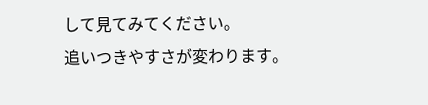して見てみてください。
追いつきやすさが変わります。